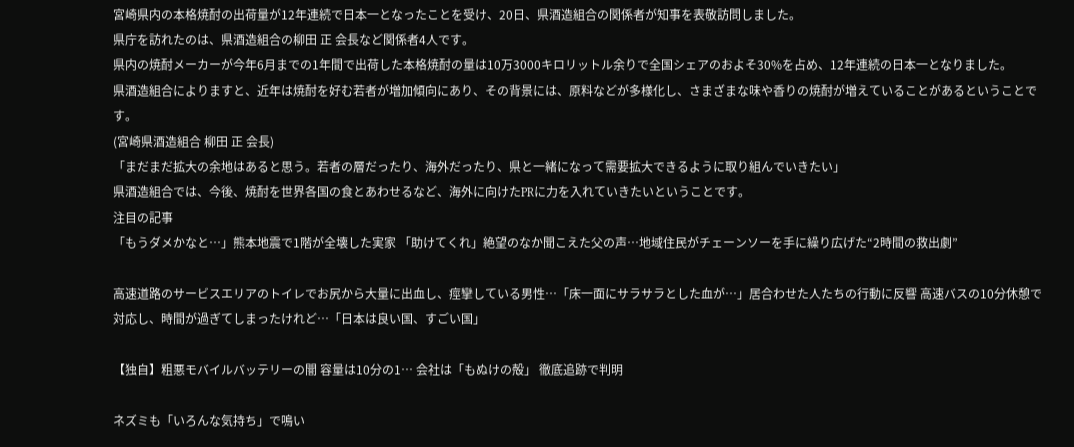宮崎県内の本格焼酎の出荷量が12年連続で日本一となったことを受け、20日、県酒造組合の関係者が知事を表敬訪問しました。
県庁を訪れたのは、県酒造組合の柳田 正 会長など関係者4人です。
県内の焼酎メーカーが今年6月までの1年間で出荷した本格焼酎の量は10万3000キロリットル余りで全国シェアのおよそ30%を占め、12年連続の日本一となりました。
県酒造組合によりますと、近年は焼酎を好む若者が増加傾向にあり、その背景には、原料などが多様化し、さまざまな味や香りの焼酎が増えていることがあるということです。
(宮崎県酒造組合 柳田 正 会長)
「まだまだ拡大の余地はあると思う。若者の層だったり、海外だったり、県と一緒になって需要拡大できるように取り組んでいきたい」
県酒造組合では、今後、焼酎を世界各国の食とあわせるなど、海外に向けたPRに力を入れていきたいということです。
注目の記事
「もうダメかなと…」熊本地震で1階が全壊した実家 「助けてくれ」絶望のなか聞こえた父の声…地域住民がチェーンソーを手に繰り広げた“2時間の救出劇”

高速道路のサービスエリアのトイレでお尻から大量に出血し、痙攣している男性…「床一面にサラサラとした血が…」居合わせた人たちの行動に反響 高速バスの10分休憩で対応し、時間が過ぎてしまったけれど…「日本は良い国、すごい国」

【独自】粗悪モバイルバッテリーの闇 容量は10分の1… 会社は「もぬけの殻」 徹底追跡で判明

ネズミも「いろんな気持ち」で鳴い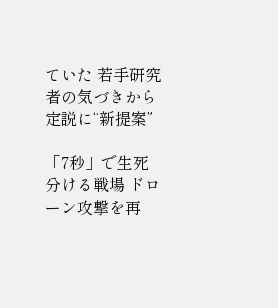ていた 若手研究者の気づきから定説に“新提案”

「7秒」で生死分ける戦場 ドローン攻撃を再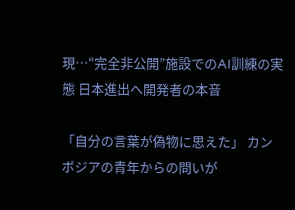現…“完全非公開”施設でのAI訓練の実態 日本進出へ開発者の本音

「自分の言葉が偽物に思えた」 カンボジアの青年からの問いが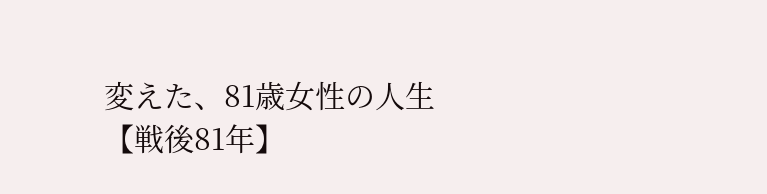変えた、81歳女性の人生【戦後81年】